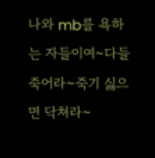나와 mb를 욕하는 자들이여~다들 죽어라~죽기 싫으면 닥쳐라~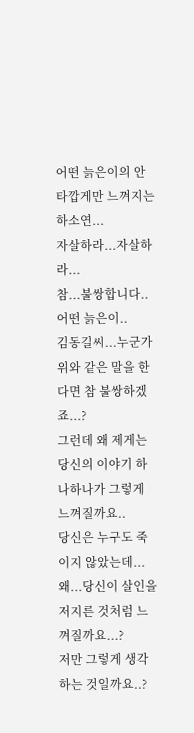어떤 늙은이의 안타깝게만 느껴지는 하소연...
자살하라...자살하라...
참...불쌍합니다..어떤 늙은이..
김동길씨...누군가 위와 같은 말을 한다면 참 불쌍하겠죠...?
그런데 왜 제게는 당신의 이야기 하나하나가 그렇게 느껴질까요..
당신은 누구도 죽이지 않았는데...왜...당신이 살인을 저지른 것처럼 느껴질까요...?
저만 그렇게 생각하는 것일까요..?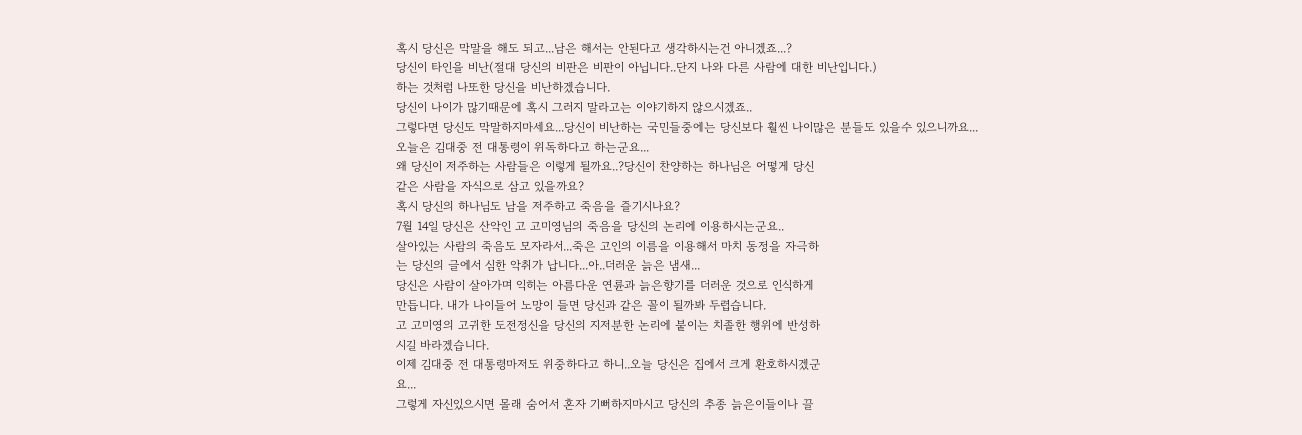혹시 당신은 막말을 해도 되고...남은 해서는 안된다고 생각하시는건 아니겠죠...?
당신이 타인을 비난(절대 당신의 비판은 비판이 아닙니다..단지 나와 다른 사람에 대한 비난입니다.)
하는 것처럼 나또한 당신을 비난하겠습니다.
당신이 나이가 많기때문에 혹시 그러지 말라고는 이야기하지 않으시겠죠..
그렇다면 당신도 막말하지마세요...당신이 비난하는 국민들중에는 당신보다 훨씬 나이많은 분들도 있을수 있으니까요...
오늘은 김대중 전 대통령이 위독하다고 하는군요...
왜 당신이 저주하는 사람들은 이렇게 될까요..?당신이 찬양하는 하나님은 어떻게 당신
같은 사람을 자식으로 삼고 있을까요?
혹시 당신의 하나님도 남을 저주하고 죽음을 즐기시나요?
7월 14일 당신은 산악인 고 고미영님의 죽음을 당신의 논리에 이용하시는군요..
살아있는 사람의 죽음도 모자라서...죽은 고인의 이름을 이용해서 마치 동정을 자극하
는 당신의 글에서 심한 악취가 납니다...아..더러운 늙은 냄새...
당신은 사람이 살아가며 익히는 아름다운 연륜과 늙은향기를 더러운 것으로 인식하게
만듭니다. 내가 나이들어 노망이 들면 당신과 같은 꼴이 될까봐 두렵습니다.
고 고미영의 고귀한 도전정신을 당신의 지저분한 논리에 붙이는 치졸한 행위에 반성하
시길 바라겠습니다.
이제 김대중 전 대통령마저도 위중하다고 하니..오늘 당신은 집에서 크게 환호하시겠군
요...
그렇게 자신있으시면 몰래 숨어서 혼자 기뻐하지마시고 당신의 추종 늙은이들이나 끌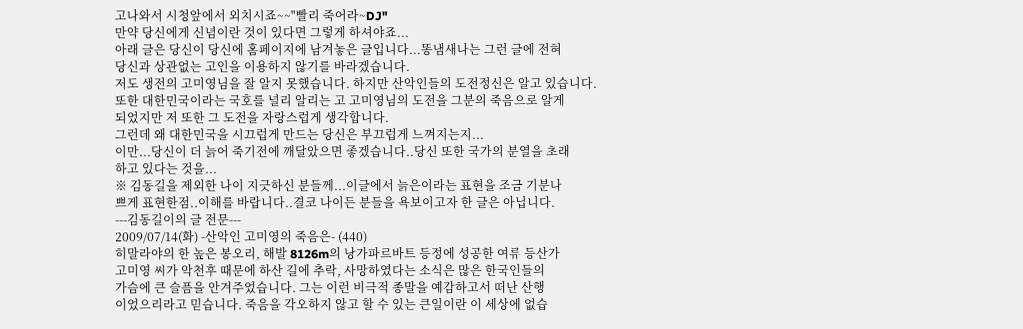고나와서 시청앞에서 외치시죠~~"빨리 죽어라~DJ"
만약 당신에게 신념이란 것이 있다면 그렇게 하셔야죠...
아래 글은 당신이 당신에 홈페이지에 남겨놓은 글입니다...똥냄새나는 그런 글에 전혀
당신과 상관없는 고인을 이용하지 않기를 바라겠습니다.
저도 생전의 고미영님을 잘 알지 못했습니다. 하지만 산악인들의 도전정신은 알고 있습니다.
또한 대한민국이라는 국호를 널리 알리는 고 고미영님의 도전을 그분의 죽음으로 알게
되었지만 저 또한 그 도전을 자랑스럽게 생각합니다.
그런데 왜 대한민국을 시끄럽게 만드는 당신은 부끄럽게 느껴지는지...
이만...당신이 더 늙어 죽기전에 깨달았으면 좋겠습니다..당신 또한 국가의 분열을 초래
하고 있다는 것을...
※ 김동길을 제외한 나이 지긋하신 분들께...이글에서 늙은이라는 표현을 조금 기분나
쁘게 표현한점..이해를 바랍니다..결코 나이든 분들을 욕보이고자 한 글은 아닙니다.
---김동길이의 글 전문---
2009/07/14(화) -산악인 고미영의 죽음은- (440)
히말라야의 한 높은 봉오리, 해발 8126m의 낭가파르바트 등정에 성공한 여류 등산가
고미영 씨가 악천후 때문에 하산 길에 추락, 사망하였다는 소식은 많은 한국인들의
가슴에 큰 슬픔을 안겨주었습니다. 그는 이런 비극적 종말을 예감하고서 떠난 산행
이었으리라고 믿습니다. 죽음을 각오하지 않고 할 수 있는 큰일이란 이 세상에 없습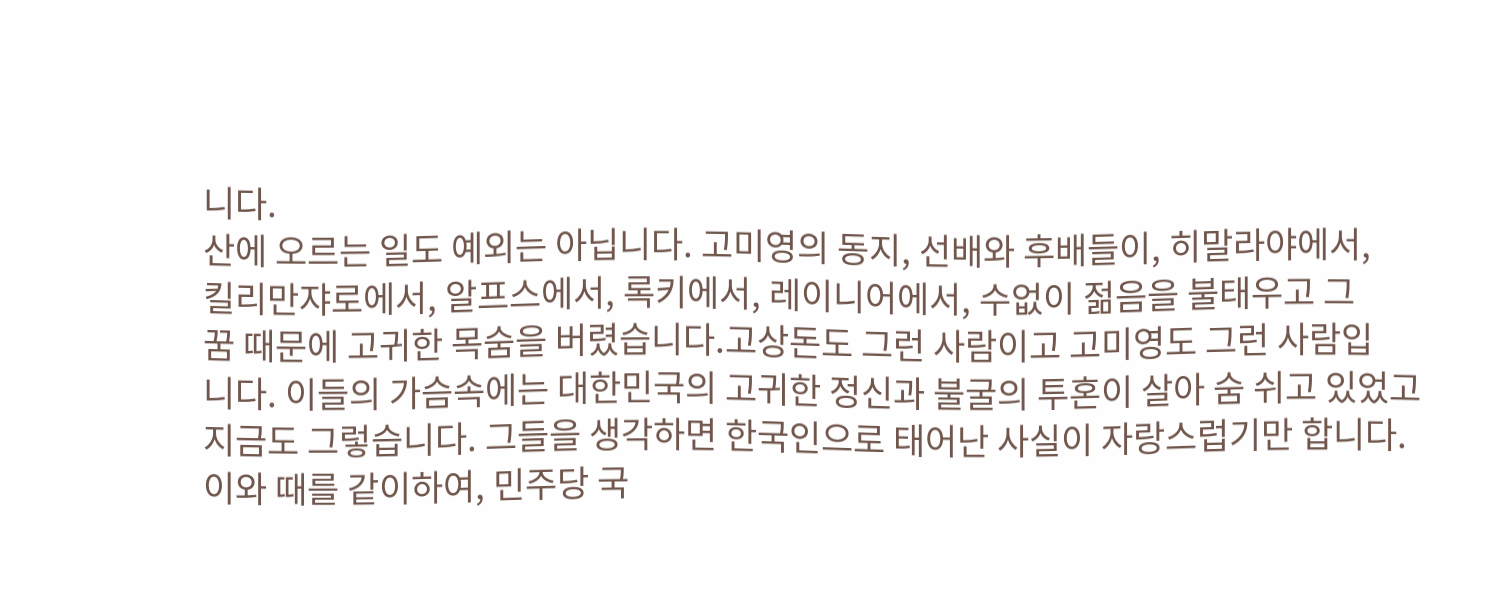니다.
산에 오르는 일도 예외는 아닙니다. 고미영의 동지, 선배와 후배들이, 히말라야에서,
킬리만쟈로에서, 알프스에서, 록키에서, 레이니어에서, 수없이 젊음을 불태우고 그
꿈 때문에 고귀한 목숨을 버렸습니다.고상돈도 그런 사람이고 고미영도 그런 사람입
니다. 이들의 가슴속에는 대한민국의 고귀한 정신과 불굴의 투혼이 살아 숨 쉬고 있었고
지금도 그렇습니다. 그들을 생각하면 한국인으로 태어난 사실이 자랑스럽기만 합니다.
이와 때를 같이하여, 민주당 국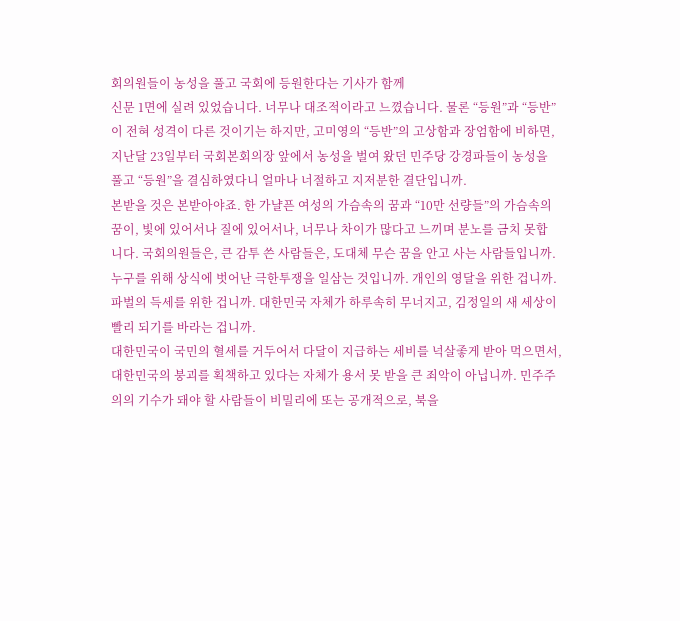회의원들이 농성을 풀고 국회에 등원한다는 기사가 함께
신문 1면에 실려 있었습니다. 너무나 대조적이라고 느꼈습니다. 물론 “등원”과 “등반”
이 전혀 성격이 다른 것이기는 하지만, 고미영의 “등반”의 고상함과 장엄함에 비하면,
지난달 23일부터 국회본회의장 앞에서 농성을 벌여 왔던 민주당 강경파들이 농성을
풀고 “등원”을 결심하였다니 얼마나 너절하고 지저분한 결단입니까.
본받을 것은 본받아야죠. 한 가냘픈 여성의 가슴속의 꿈과 “10만 선량들”의 가슴속의
꿈이, 빛에 있어서나 질에 있어서나, 너무나 차이가 많다고 느끼며 분노를 금치 못합
니다. 국회의원들은, 큰 감투 쓴 사람들은, 도대체 무슨 꿈을 안고 사는 사람들입니까.
누구를 위해 상식에 벗어난 극한투쟁을 일삼는 것입니까. 개인의 영달을 위한 겁니까.
파벌의 득세를 위한 겁니까. 대한민국 자체가 하루속히 무너지고, 김정일의 새 세상이
빨리 되기를 바라는 겁니까.
대한민국이 국민의 혈세를 거두어서 다달이 지급하는 세비를 넉살좋게 받아 먹으면서,
대한민국의 붕괴를 획책하고 있다는 자체가 용서 못 받을 큰 죄악이 아닙니까. 민주주
의의 기수가 돼야 할 사람들이 비밀리에 또는 공개적으로, 북을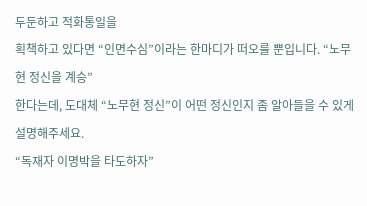두둔하고 적화통일을
획책하고 있다면 “인면수심”이라는 한마디가 떠오를 뿐입니다. “노무현 정신을 계승”
한다는데, 도대체 “노무현 정신”이 어떤 정신인지 좀 알아들을 수 있게 설명해주세요.
“독재자 이명박을 타도하자”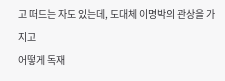고 떠드는 자도 있는데, 도대체 이명박의 관상을 가지고
어떻게 독재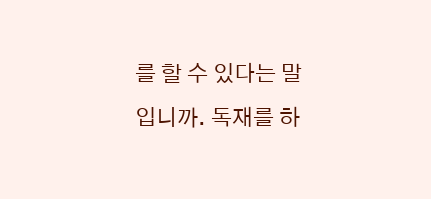를 할 수 있다는 말입니까. 독재를 하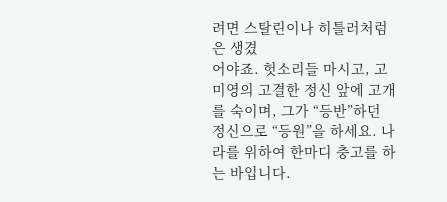려면 스탈린이나 히틀러처럼은 생겼
어야죠. 헛소리들 마시고, 고미영의 고결한 정신 앞에 고개를 숙이며, 그가 “등반”하던
정신으로 “등원”을 하세요. 나라를 위하여 한마디 충고를 하는 바입니다.